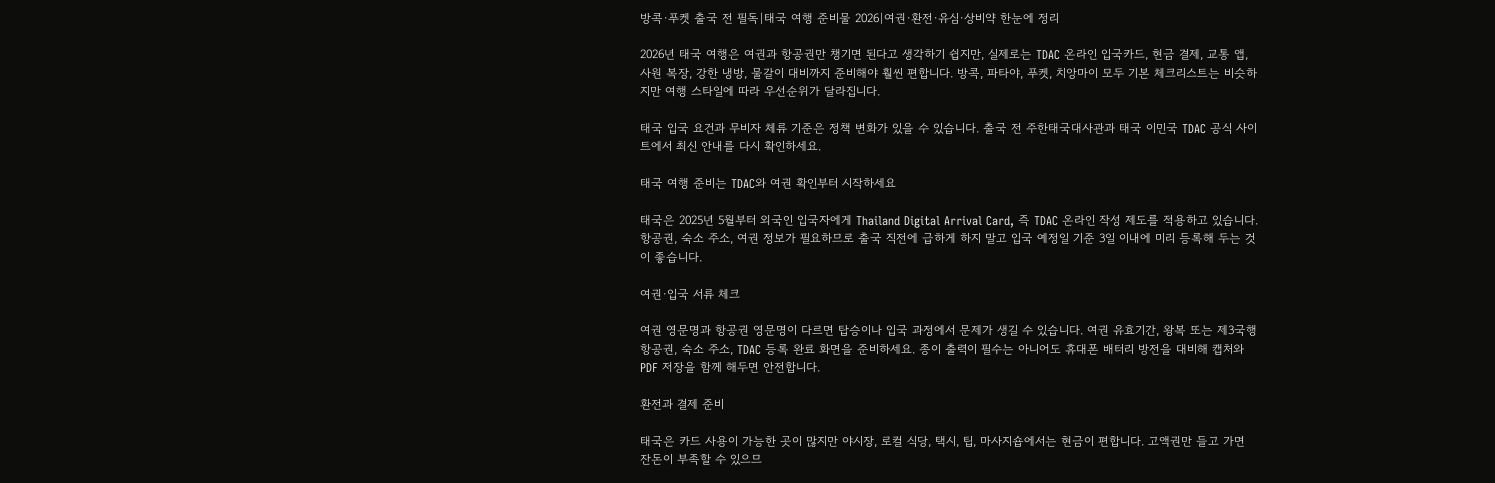방콕·푸켓 출국 전 필독|태국 여행 준비물 2026|여권·환전·유심·상비약 한눈에 정리

2026년 태국 여행은 여권과 항공권만 챙기면 된다고 생각하기 쉽지만, 실제로는 TDAC 온라인 입국카드, 현금 결제, 교통 앱, 사원 복장, 강한 냉방, 물갈이 대비까지 준비해야 훨씬 편합니다. 방콕, 파타야, 푸켓, 치앙마이 모두 기본 체크리스트는 비슷하지만 여행 스타일에 따라 우선순위가 달라집니다.

태국 입국 요건과 무비자 체류 기준은 정책 변화가 있을 수 있습니다. 출국 전 주한태국대사관과 태국 이민국 TDAC 공식 사이트에서 최신 안내를 다시 확인하세요.

태국 여행 준비는 TDAC와 여권 확인부터 시작하세요

태국은 2025년 5월부터 외국인 입국자에게 Thailand Digital Arrival Card, 즉 TDAC 온라인 작성 제도를 적용하고 있습니다. 항공권, 숙소 주소, 여권 정보가 필요하므로 출국 직전에 급하게 하지 말고 입국 예정일 기준 3일 이내에 미리 등록해 두는 것이 좋습니다.

여권·입국 서류 체크

여권 영문명과 항공권 영문명이 다르면 탑승이나 입국 과정에서 문제가 생길 수 있습니다. 여권 유효기간, 왕복 또는 제3국행 항공권, 숙소 주소, TDAC 등록 완료 화면을 준비하세요. 종이 출력이 필수는 아니어도 휴대폰 배터리 방전을 대비해 캡처와 PDF 저장을 함께 해두면 안전합니다.

환전과 결제 준비

태국은 카드 사용이 가능한 곳이 많지만 야시장, 로컬 식당, 택시, 팁, 마사지숍에서는 현금이 편합니다. 고액권만 들고 가면 잔돈이 부족할 수 있으므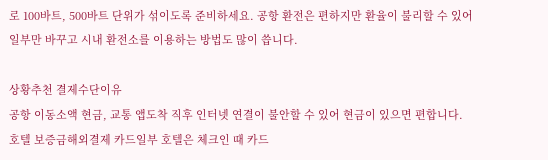로 100바트, 500바트 단위가 섞이도록 준비하세요. 공항 환전은 편하지만 환율이 불리할 수 있어 일부만 바꾸고 시내 환전소를 이용하는 방법도 많이 씁니다.

상황추천 결제수단이유
공항 이동소액 현금, 교통 앱도착 직후 인터넷 연결이 불안할 수 있어 현금이 있으면 편합니다.
호텔 보증금해외결제 카드일부 호텔은 체크인 때 카드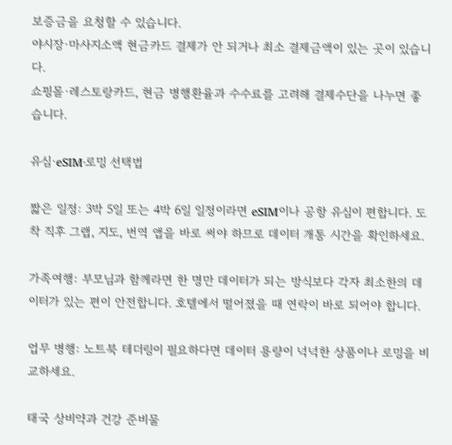보증금을 요청할 수 있습니다.
야시장·마사지소액 현금카드 결제가 안 되거나 최소 결제금액이 있는 곳이 있습니다.
쇼핑몰·레스토랑카드, 현금 병행환율과 수수료를 고려해 결제수단을 나누면 좋습니다.

유심·eSIM·로밍 선택법

짧은 일정: 3박 5일 또는 4박 6일 일정이라면 eSIM이나 공항 유심이 편합니다. 도착 직후 그랩, 지도, 번역 앱을 바로 써야 하므로 데이터 개통 시간을 확인하세요.

가족여행: 부모님과 함께라면 한 명만 데이터가 되는 방식보다 각자 최소한의 데이터가 있는 편이 안전합니다. 호텔에서 떨어졌을 때 연락이 바로 되어야 합니다.

업무 병행: 노트북 테더링이 필요하다면 데이터 용량이 넉넉한 상품이나 로밍을 비교하세요.

태국 상비약과 건강 준비물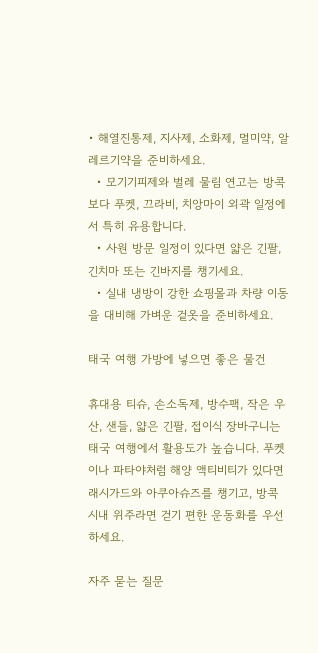• 해열진통제, 지사제, 소화제, 멀미약, 알레르기약을 준비하세요.
  • 모기기피제와 벌레 물림 연고는 방콕보다 푸켓, 끄라비, 치앙마이 외곽 일정에서 특히 유용합니다.
  • 사원 방문 일정이 있다면 얇은 긴팔, 긴치마 또는 긴바지를 챙기세요.
  • 실내 냉방이 강한 쇼핑몰과 차량 이동을 대비해 가벼운 겉옷을 준비하세요.

태국 여행 가방에 넣으면 좋은 물건

휴대용 티슈, 손소독제, 방수팩, 작은 우산, 샌들, 얇은 긴팔, 접이식 장바구니는 태국 여행에서 활용도가 높습니다. 푸켓이나 파타야처럼 해양 액티비티가 있다면 래시가드와 아쿠아슈즈를 챙기고, 방콕 시내 위주라면 걷기 편한 운동화를 우선하세요.

자주 묻는 질문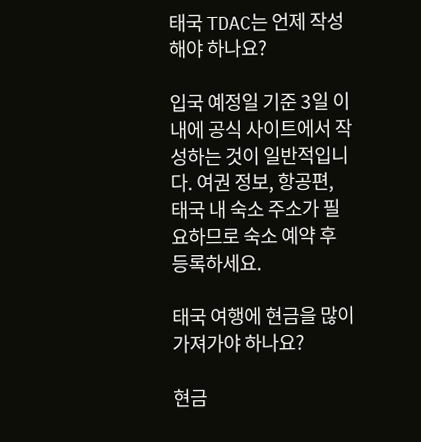태국 TDAC는 언제 작성해야 하나요?

입국 예정일 기준 3일 이내에 공식 사이트에서 작성하는 것이 일반적입니다. 여권 정보, 항공편, 태국 내 숙소 주소가 필요하므로 숙소 예약 후 등록하세요.

태국 여행에 현금을 많이 가져가야 하나요?

현금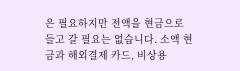은 필요하지만 전액을 현금으로 들고 갈 필요는 없습니다. 소액 현금과 해외결제 카드, 비상용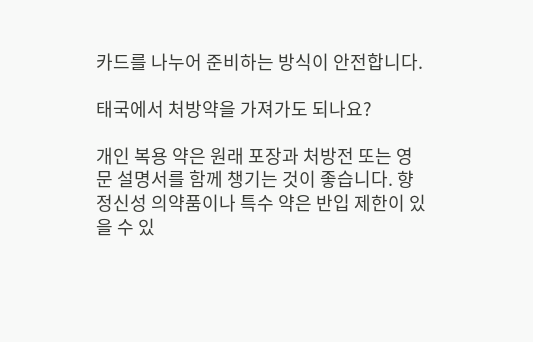카드를 나누어 준비하는 방식이 안전합니다.

태국에서 처방약을 가져가도 되나요?

개인 복용 약은 원래 포장과 처방전 또는 영문 설명서를 함께 챙기는 것이 좋습니다. 향정신성 의약품이나 특수 약은 반입 제한이 있을 수 있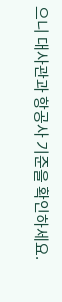으니 대사관과 항공사 기준을 확인하세요.